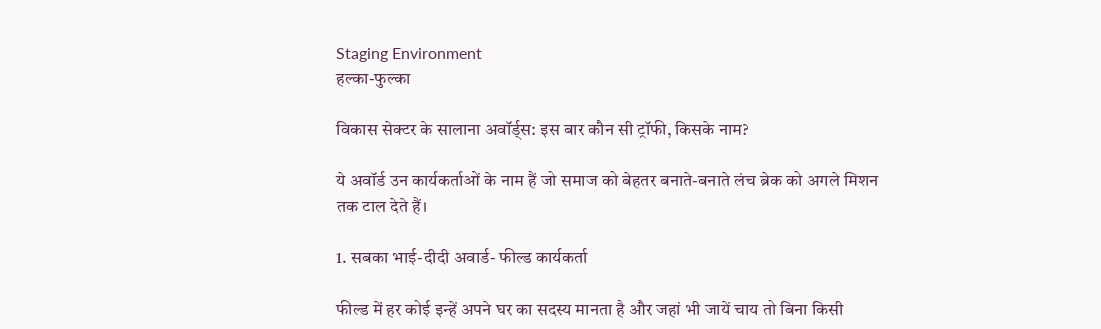Staging Environment
हल्का-फुल्का

विकास सेक्टर के सालाना अवॉर्ड्स: इस बार कौन सी ट्रॉफी, किसके नाम?

ये अवॉर्ड उन कार्यकर्ताओं के नाम हैं जो समाज को बेहतर बनाते-बनाते लंच ब्रेक को अगले मिशन तक टाल देते हैं।

1. सबका भाई-दीदी अवार्ड- फील्ड कार्यकर्ता

फील्ड में हर कोई इन्हें अपने घर का सदस्य मानता है और जहां भी जायें चाय तो बिना किसी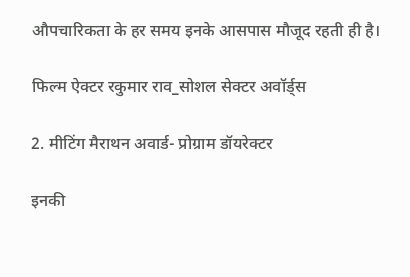औपचारिकता के हर समय इनके आसपास मौजूद रहती ही है।

फिल्म ऐक्टर रकुमार राव_सोशल सेक्टर अवॉर्ड्स

2. मीटिंग मैराथन अवार्ड- प्रोग्राम डॉयरेक्टर

इनकी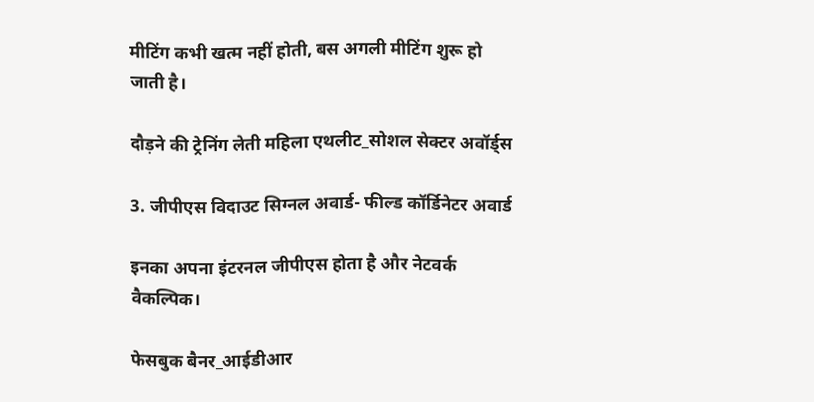मीटिंग कभी खत्म नहीं होती, बस अगली मीटिंग शुरू हो जाती है।

दौड़ने की ट्रेनिंग लेती महिला एथलीट_सोशल सेक्टर अवॉर्ड्स

3. जीपीएस विदाउट सिग्नल अवार्ड- फील्ड कॉर्डिनेटर अवार्ड

इनका अपना इंटरनल जीपीएस होता है और नेटवर्क वैकल्पिक।

फेसबुक बैनर_आईडीआर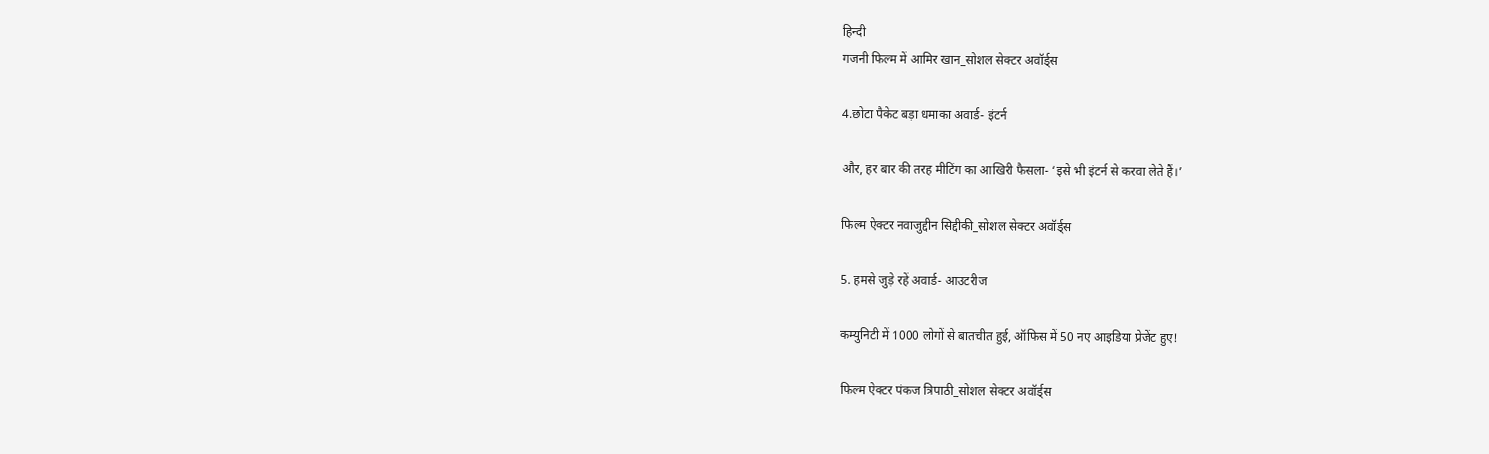हिन्दी
गजनी फिल्म में आमिर खान_सोशल सेक्टर अवॉर्ड्स

4.छोटा पैकेट बड़ा धमाका अवार्ड- इंटर्न

और, हर बार की तरह मीटिंग का आखिरी फैसला- ‘इसे भी इंटर्न से करवा लेते हैं।’

फिल्म ऐक्टर नवाजुद्दीन सिद्दीकी_सोशल सेक्टर अवॉर्ड्स

5. हमसे जुड़े रहें अवार्ड- आउटरीज

कम्युनिटी में 1000 लोगों से बातचीत हुई, ऑफिस में 50 नए आइडिया प्रेजेंट हुए!

फिल्म ऐक्टर पंकज त्रिपाठी_सोशल सेक्टर अवॉर्ड्स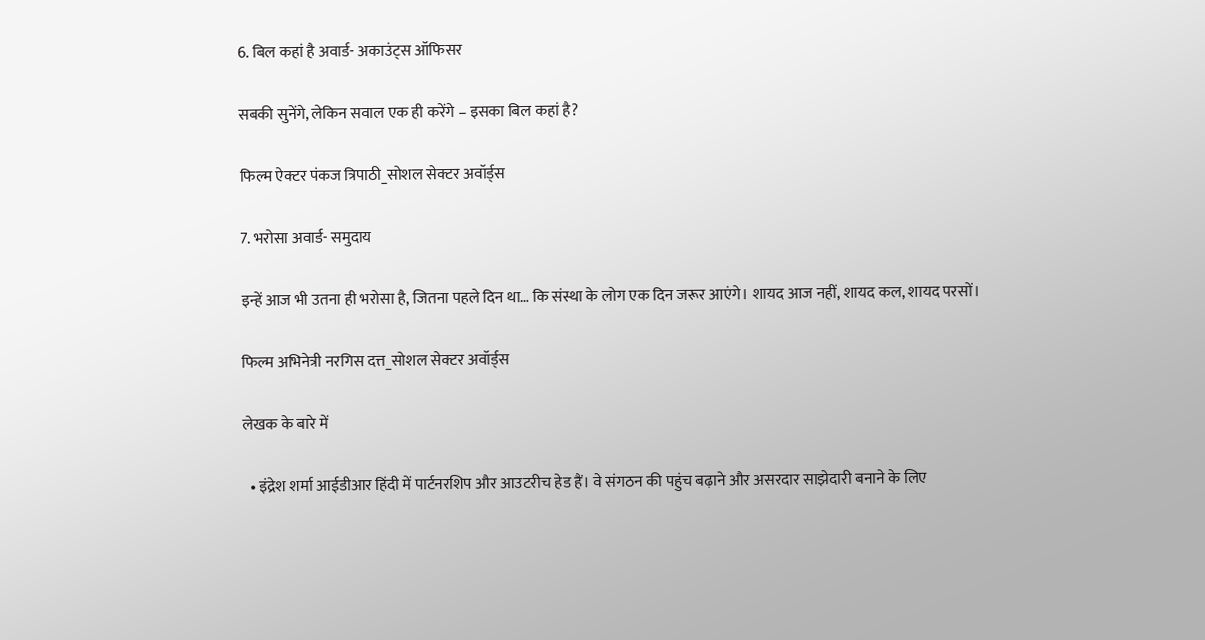6. बिल कहां है अवार्ड- अकाउंट्स ऑफिसर

सबकी सुनेंगे, लेकिन सवाल एक ही करेंगे – इसका बिल कहां है?

फिल्म ऐक्टर पंकज त्रिपाठी_सोशल सेक्टर अवॉर्ड्स

7. भरोसा अवार्ड- समुदाय

इन्हें आज भी उतना ही भरोसा है, जितना पहले दिन था… कि संस्था के लोग एक दिन जरूर आएंगे। शायद आज नहीं, शायद कल, शायद परसों।

फिल्म अभिनेत्री नरगिस दत्त_सोशल सेक्टर अवॉर्ड्स

लेखक के बारे में

  • इंद्रेश शर्मा आईडीआर हिंदी में पार्टनरशिप और आउटरीच हेड हैं। वे संगठन की पहुंच बढ़ाने और असरदार साझेदारी बनाने के लिए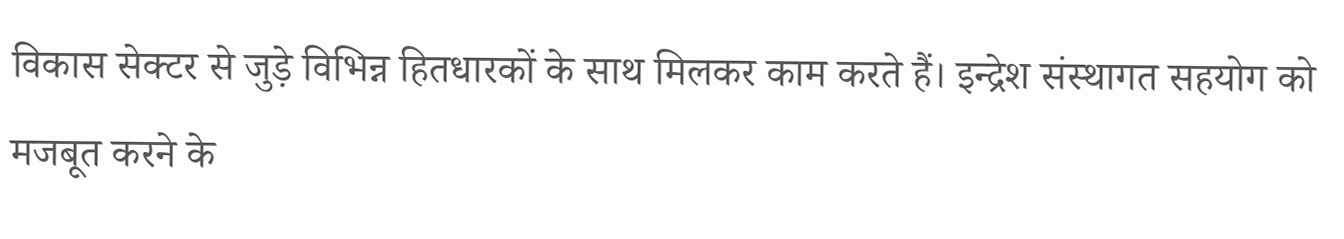विकास सेक्टर से जुड़े विभिन्न हितधारकों के साथ मिलकर काम करते हैं। इन्द्रेश संस्थागत सहयोग को मजबूत करने के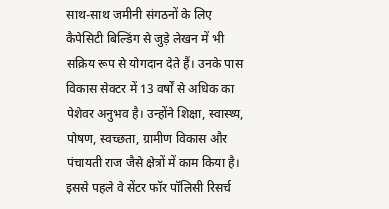साथ-साथ जमीनी संगठनों के लिए कैपेसिटी बिल्डिंग से जुड़े लेखन में भी सक्रिय रूप से योगदान देते हैं। उनके पास विकास सेक्टर में 13 वर्षों से अधिक का पेशेवर अनुभव है। उन्होंने शिक्षा, स्वास्थ्य, पोषण, स्वच्छता, ग्रामीण विकास और पंचायती राज जैसे क्षेत्रों में काम किया है। इससे पहले वे सेंटर फॉर पॉलिसी रिसर्च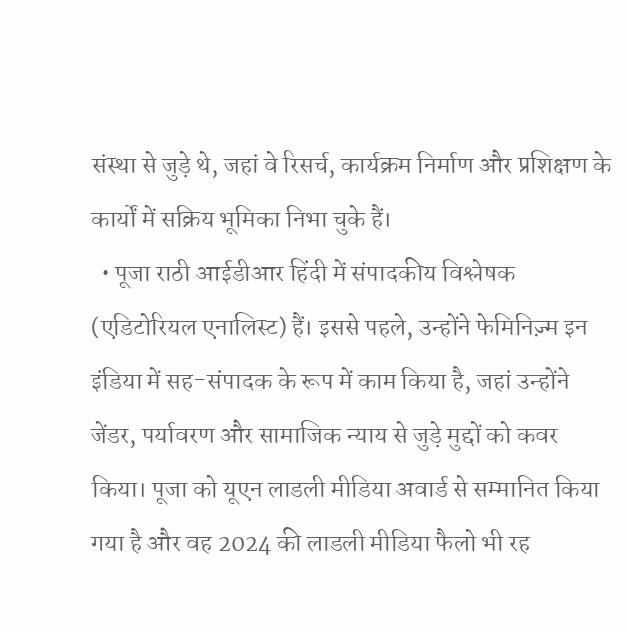संस्था से जुड़े थे, जहां वे रिसर्च, कार्यक्रम निर्माण और प्रशिक्षण के कार्यों में सक्रिय भूमिका निभा चुके हैं।
  • पूजा राठी आईडीआर हिंदी में संपादकीय विश्लेषक (एडिटोरियल एनालिस्ट) हैं। इससे पहले, उन्होंने फेमिनिज़्म इन इंडिया में सह-संपादक के रूप में काम किया है, जहां उन्होंने जेंडर, पर्यावरण और सामाजिक न्याय से जुड़े मुद्दों को कवर किया। पूजा को यूएन लाडली मीडिया अवार्ड से सम्मानित किया गया है और वह 2024 की लाडली मीडिया फैलो भी रह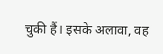चुकी हैं। इसके अलावा, वह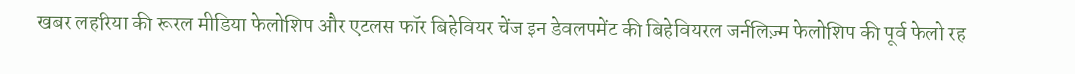खबर लहरिया की रूरल मीडिया फेलोशिप और एटलस फॉर बिहेवियर चेंज इन डेवलपमेंट की बिहेवियरल जर्नलिज़्म फेलोशिप की पूर्व फेलो रह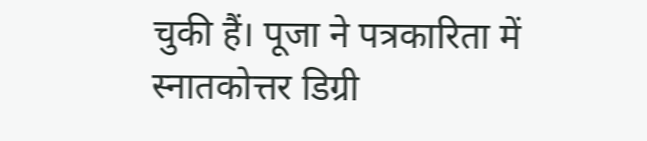चुकी हैं। पूजा ने पत्रकारिता में स्नातकोत्तर डिग्री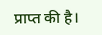प्राप्त की है।